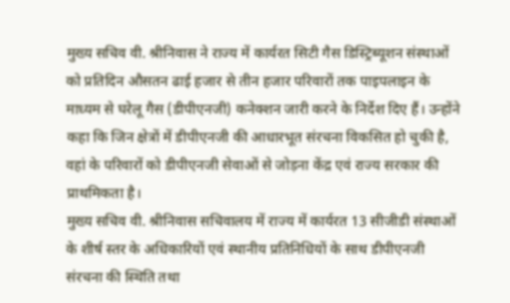मुख्य सचिव वी. श्रीनिवास ने राज्य में कार्यरत सिटी गैस डिस्ट्रिब्यूशन संस्थाओं को प्रतिदिन औसतन ढाई हजार से तीन हजार परिवारों तक पाइपलाइन के माध्यम से घरेलू गैस (डीपीएनजी) कनेक्शन जारी करने के निर्देश दिए हैं। उन्होंने कहा कि जिन क्षेत्रों में डीपीएनजी की आधारभूत संरचना विकसित हो चुकी है, वहां के परिवारों को डीपीएनजी सेवाओं से जोड़ना केंद्र एवं राज्य सरकार की प्राथमिकता है।
मुख्य सचिव वी. श्रीनिवास सचिवालय में राज्य में कार्यरत 13 सीजीडी संस्थाओं के शीर्ष स्तर के अधिकारियों एवं स्थानीय प्रतिनिधियों के साथ डीपीएनजी संरचना की स्थिति तथा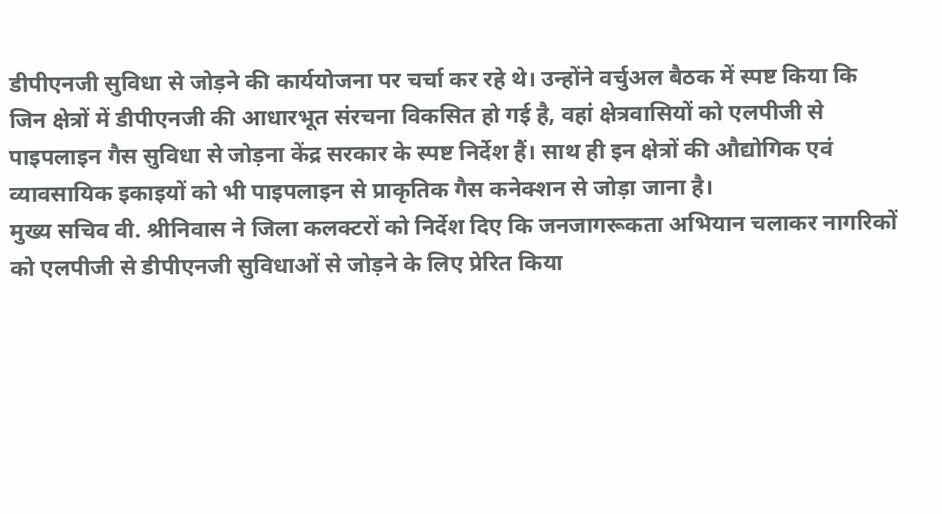डीपीएनजी सुविधा से जोड़ने की कार्ययोजना पर चर्चा कर रहे थे। उन्होंने वर्चुअल बैठक में स्पष्ट किया कि जिन क्षेत्रों में डीपीएनजी की आधारभूत संरचना विकसित हो गई है, वहां क्षेत्रवासियों को एलपीजी से पाइपलाइन गैस सुविधा से जोड़ना केंद्र सरकार के स्पष्ट निर्देश हैं। साथ ही इन क्षेत्रों की औद्योगिक एवं व्यावसायिक इकाइयों को भी पाइपलाइन से प्राकृतिक गैस कनेक्शन से जोड़ा जाना है।
मुख्य सचिव वी. श्रीनिवास ने जिला कलक्टरों को निर्देश दिए कि जनजागरूकता अभियान चलाकर नागरिकों को एलपीजी से डीपीएनजी सुविधाओं से जोड़ने के लिए प्रेरित किया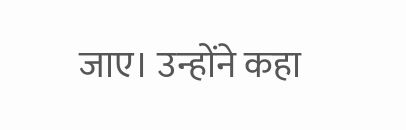जाए। उन्होंने कहा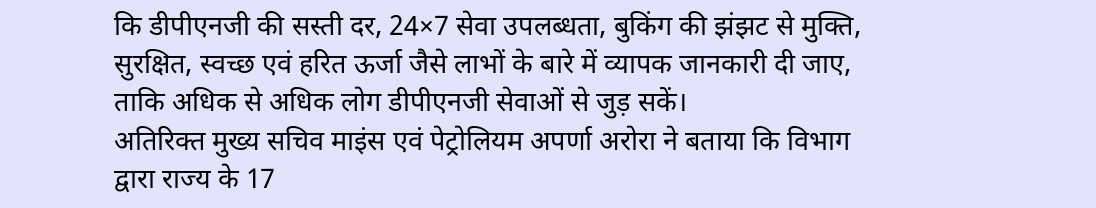कि डीपीएनजी की सस्ती दर, 24×7 सेवा उपलब्धता, बुकिंग की झंझट से मुक्ति, सुरक्षित, स्वच्छ एवं हरित ऊर्जा जैसे लाभों के बारे में व्यापक जानकारी दी जाए, ताकि अधिक से अधिक लोग डीपीएनजी सेवाओं से जुड़ सकें।
अतिरिक्त मुख्य सचिव माइंस एवं पेट्रोलियम अपर्णा अरोरा ने बताया कि विभाग द्वारा राज्य के 17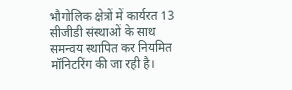भौगोलिक क्षेत्रों में कार्यरत 13 सीजीडी संस्थाओं के साथ समन्वय स्थापित कर नियमित मॉनिटरिंग की जा रही है।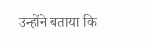उन्होंने बताया कि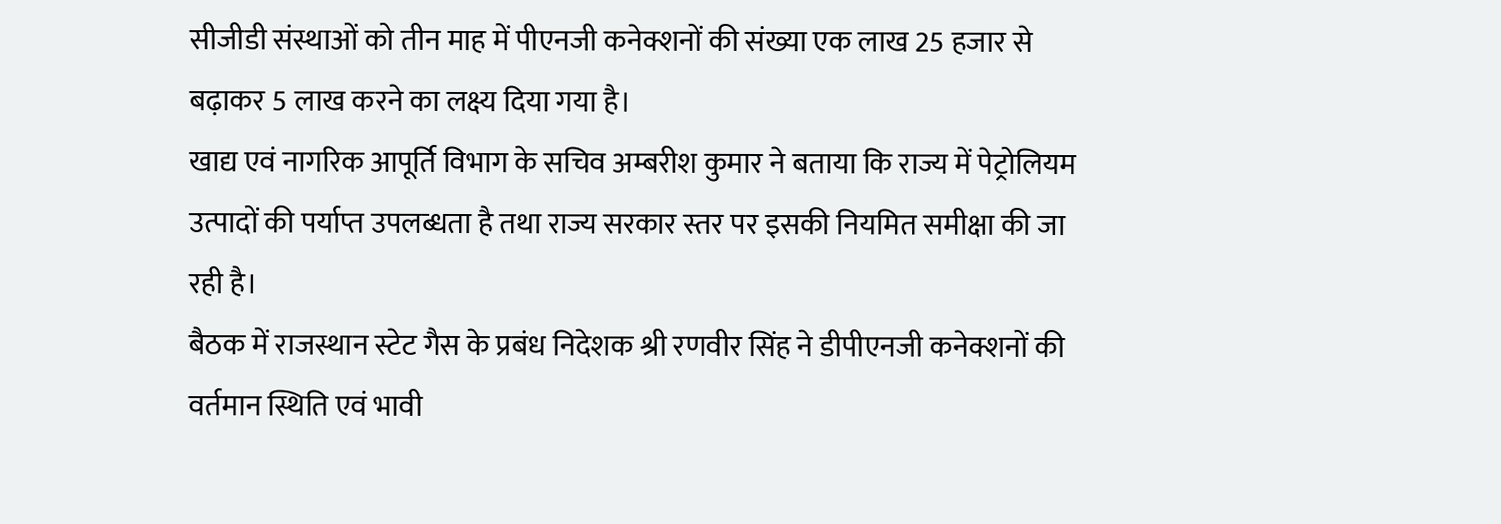सीजीडी संस्थाओं को तीन माह में पीएनजी कनेक्शनों की संख्या एक लाख 25 हजार से बढ़ाकर 5 लाख करने का लक्ष्य दिया गया है।
खाद्य एवं नागरिक आपूर्ति विभाग के सचिव अम्बरीश कुमार ने बताया कि राज्य में पेट्रोलियम उत्पादों की पर्याप्त उपलब्धता है तथा राज्य सरकार स्तर पर इसकी नियमित समीक्षा की जा रही है।
बैठक में राजस्थान स्टेट गैस के प्रबंध निदेशक श्री रणवीर सिंह ने डीपीएनजी कनेक्शनों की वर्तमान स्थिति एवं भावी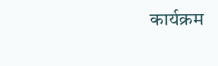कार्यक्रम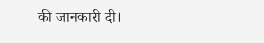की जानकारी दी।